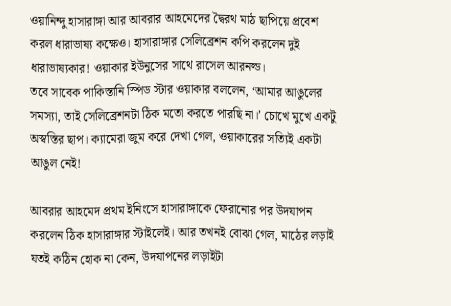ওয়ানিন্দু হাসারাঙ্গা আর আবরার আহমেদের দ্বৈরথ মাঠ ছাপিয়ে প্রবেশ করল ধারাভাষ্য কক্ষেও। হাসারাঙ্গার সেলিব্রেশন কপি করলেন দুই ধারাভাষ্যকার! ওয়াকার ইউনুসের সাথে রাসেল আরনল্ড।
তবে সাবেক পাকিস্তানি স্পিড স্টার ওয়াকার বললেন, ‘আমার আঙুলের সমস্যা, তাই সেলিব্রেশনটা ঠিক মতো করতে পারছি না।’ চোখে মুখে একটু অস্বস্তির ছাপ। ক্যামেরা জুম করে দেখা গেল, ওয়াকারের সত্যিই একটা আঙুল নেই!

আবরার আহমেদ প্রথম ইনিংসে হাসারাঙ্গাকে ফেরানোর পর উদযাপন করলেন ঠিক হাসারাঙ্গার স্টাইলেই। আর তখনই বোঝা গেল, মাঠের লড়াই যতই কঠিন হোক না কেন, উদযাপনের লড়াইটা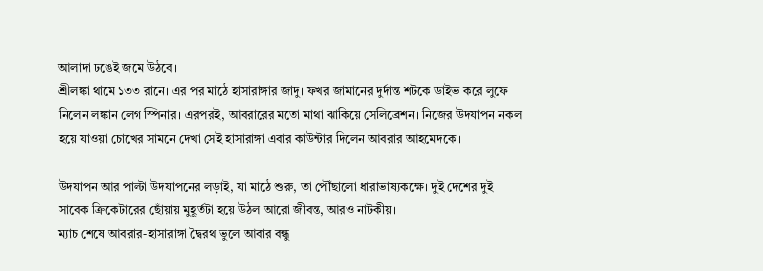আলাদা ঢঙেই জমে উঠবে।
শ্রীলঙ্কা থামে ১৩৩ রানে। এর পর মাঠে হাসারাঙ্গার জাদু। ফখর জামানের দুর্দান্ত শটকে ডাইভ করে লুফে নিলেন লঙ্কান লেগ স্পিনার। এরপরই, আবরারের মতো মাথা ঝাকিয়ে সেলিব্রেশন। নিজের উদযাপন নকল হয়ে যাওয়া চোখের সামনে দেখা সেই হাসারাঙ্গা এবার কাউন্টার দিলেন আবরার আহমেদকে।

উদযাপন আর পাল্টা উদযাপনের লড়াই, যা মাঠে শুরু, তা পৌঁছালো ধারাভাষ্যকক্ষে। দুই দেশের দুই সাবেক ক্রিকেটারের ছোঁয়ায় মুহূর্তটা হয়ে উঠল আরো জীবন্ত, আরও নাটকীয়।
ম্যাচ শেষে আবরার-হাসারাঙ্গা দ্বৈরথ ভুলে আবার বন্ধু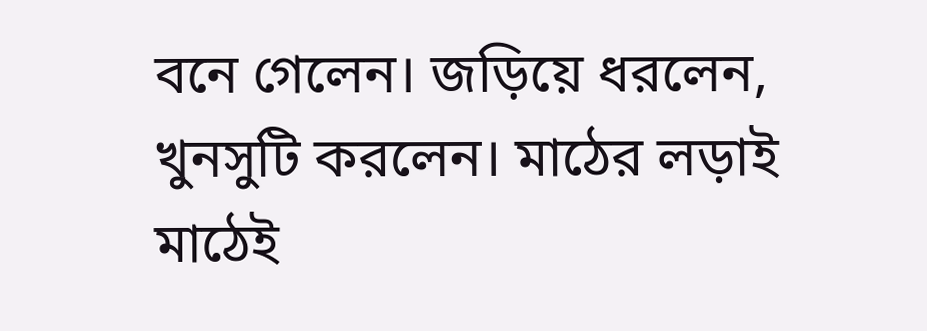বনে গেলেন। জড়িয়ে ধরলেন, খুনসুটি করলেন। মাঠের লড়াই মাঠেই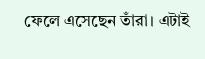ফেলে এসেছেন তাঁরা। এটাই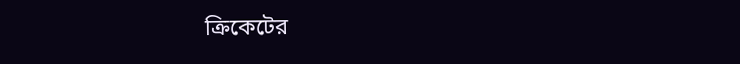ক্রিকেটের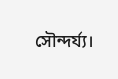সৌন্দর্য্য।